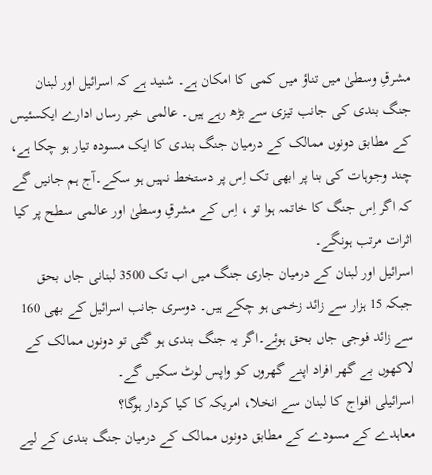مشرقِ وسطیٰ میں تناؤ میں کمی کا امکان ہے۔ شنید ہے کہ اسرائیل اور لبنان جنگ بندی کی جانب تیزی سے بڑھ رہے ہیں۔ عالمی خبر رساں ادارے ایکسئیس کے مطابق دونوں ممالک کے درمیان جنگ بندی کا ایک مسودہ تیار ہو چکا ہے، چند وجوہات کی بنا پر ابھی تک اِس پر دستخط نہیں ہو سکے۔آج ہم جانیں گے کہ اگر اِس جنگ کا خاتمہ ہوا تو ، اِس کے مشرقِ وسطیٰ اور عالمی سطح پر کیا اثرات مرتب ہونگے۔
اسرائیل اور لبنان کے درمیان جاری جنگ میں اب تک 3500 لبنانی جاں بحق جبکہ 15 ہزار سے زائد زخمی ہو چکے ہیں۔ دوسری جانب اسرائیل کے بھی 160 سے زائد فوجی جاں بحق ہوئے۔اگر یہ جنگ بندی ہو گئی تو دونوں ممالک کے لاکھوں بے گھر افراد اپنے گھروں کو واپس لوٹ سکیں گے۔
اسرائیلی افواج کا لبنان سے انخلا، امریکہ کا کیا کردار ہوگا؟
معاہدے کے مسودے کے مطابق دونوں ممالک کے درمیان جنگ بندی کے لیے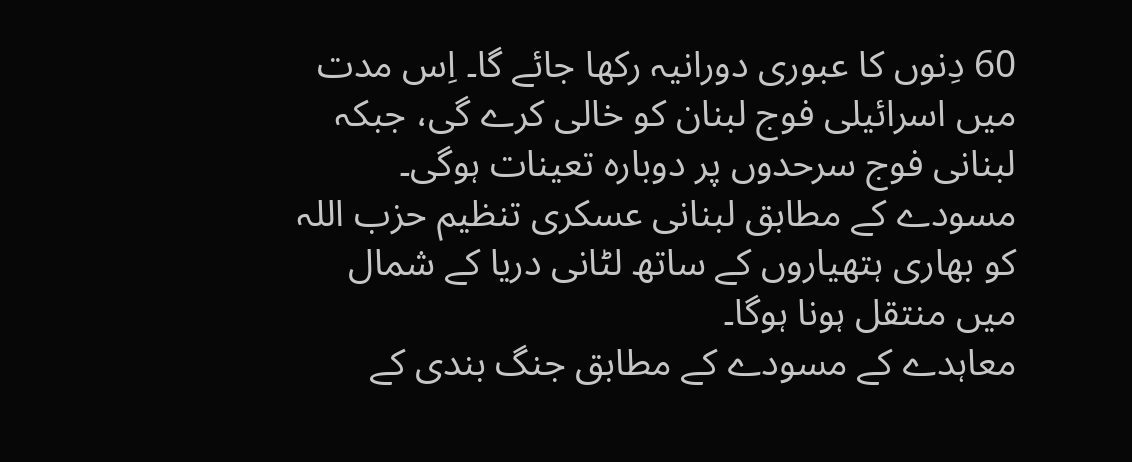60 دِنوں کا عبوری دورانیہ رکھا جائے گا۔ اِس مدت میں اسرائیلی فوج لبنان کو خالی کرے گی، جبکہ لبنانی فوج سرحدوں پر دوبارہ تعینات ہوگی۔ مسودے کے مطابق لبنانی عسکری تنظیم حزب اللہ کو بھاری ہتھیاروں کے ساتھ لٹانی دریا کے شمال میں منتقل ہونا ہوگا۔
معاہدے کے مسودے کے مطابق جنگ بندی کے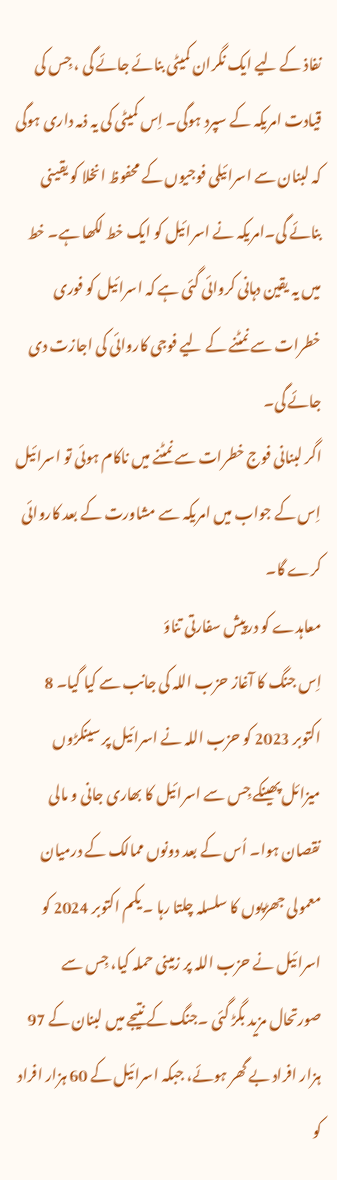نفاذ کے لیے ایک نگران کمیٹی بنائے جائے گی ، جِس کی قیادت امریکہ کے سپرد ہوگی۔ اِس کمیٹی کی یہ ذمہ داری ہوگی کہ لبنان سے اسرائیلی فوجیوں کے محفوظ انخلا کو یقینی بنائے گی۔امریکہ نے اسرائیل کو ایک خط لکھا ہے۔ خط میں یہ یقین دہانی کروائی گئی ہے کہ اسرائیل کو فوری خطرات سے نمٹنے کے لیے فوجی کاروائی کی اجازت دی جائے گی۔
اگر لبنانی فوج خطرات سے نمٹنے میں ناکام ہوئی تو اسرائیل اِس کے جواب میں امریکہ سے مشاورت کے بعد کاروائی کرے گا۔
معاہدے کو درپیش سفارتی تناؤ
اِس جنگ کا آغاز حزب اللہ کی جانب سے کیا گیا۔ 8 اکتوبر 2023 کو حزب اللہ نے اسرائیل پر سینکڑوں میزائل پھینکے جِس سے اسرائیل کا بھاری جانی و مالی نقصان ہوا۔ اُس کے بعد دونوں ممالک کے درمیان معمولی جھڑپوں کا سلسلہ چلتا رہا ۔ یکم اکتوبر 2024 کو اسرائیل نے حزب اللہ پر زمینی حملہ کیا، جِس سے صورتحال مزید بگڑ گئی ۔جنگ کے نتیجے میں لبنان کے 97 ہزار افراد بے گھر ہوئے، جبکہ اسرائیل کے 60 ہزار افراد کو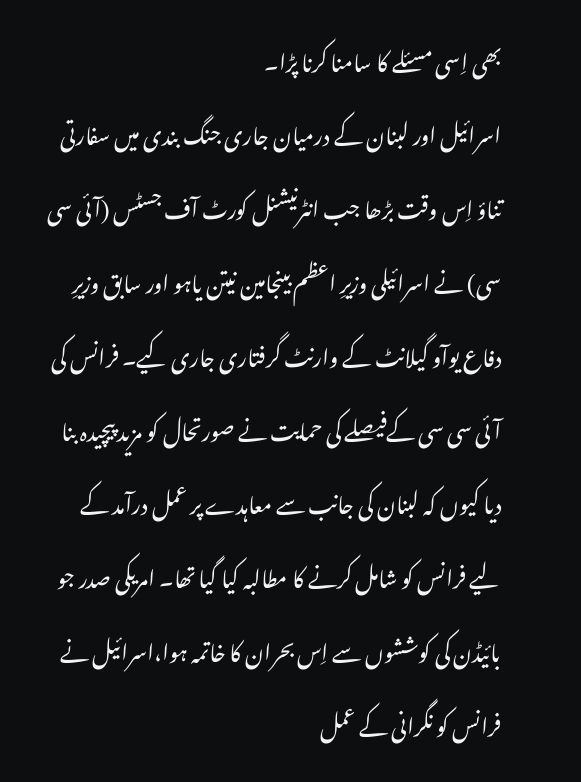بھی اِسی مسئلے کا سامنا کرنا پڑا۔
اسرائیل اور لبنان کے درمیان جاری جنگ بندی میں سفارتی تناؤ اِس وقت بڑھا جب انٹرنیشنل کورٹ آف جسٹس (آئی سی سی) نے اسرائیلی وزیرِ اعظم بینجامین نیتن یاہو اور سابق وزیرِ دفاع یوآو گیلانٹ کے وارنٹ گرفتاری جاری کیے۔ فرانس کی آئی سی سی کےفیصلے کی حمایت نے صورتحال کو مزید پیچیدہ بنا دیا کیوں کہ لبنان کی جانب سے معاہدے پر عمل درآمد کے لیے فرانس کو شامل کرنے کا مطالبہ کیا گیا تھا۔ امریکی صدر جو بائیڈن کی کوششوں سے اِس بحران کا خاتمہ ہوا،اسرائیل نے فرانس کو نگرانی کے عمل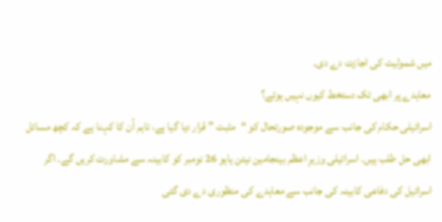میں شمولیت کی اجازت دے دی۔
معاہدے پر ابھی تک دستخط کیوں نہیں ہوئے؟
اسرائیلی حکام کی جانب سے موجودہ صورتحال کو “مثبت ” قرار دیا گیا ہے، تاہم اُن کا کہنا ہے کہ کچھ مسائل ابھی حل طلب ہیں۔ اسرائیلی وزیرِ اعظم بینجامین نیتن یاہو 26 نومبر کو کابینہ سے مشاورت کریں گے۔ اگر اسرائیل کی دفاعی کابینہ کی جانب سے معاہدے کی منظوری دے دی گئی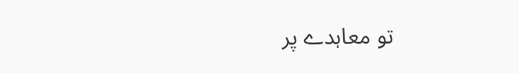تو معاہدے پر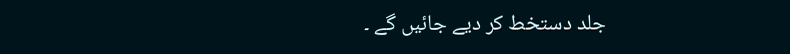جلد دستخط کر دیے جائیں گے ۔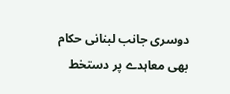دوسری جانب لبنانی حکام بھی معاہدے پر دستخط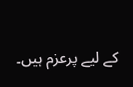کے لیے پرعزم ہیں۔